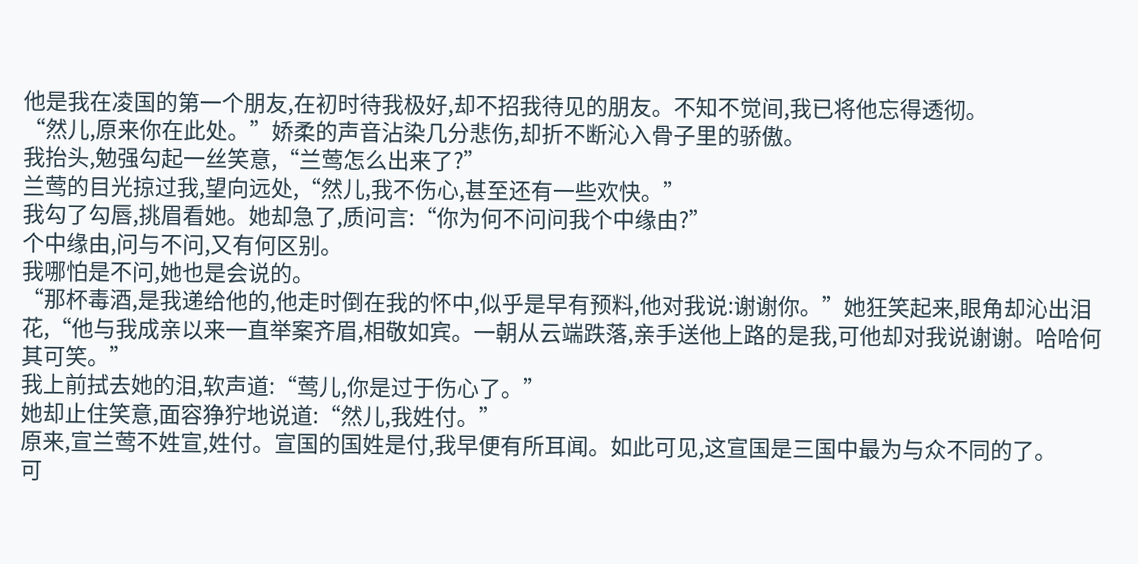他是我在凌国的第一个朋友,在初时待我极好,却不招我待见的朋友。不知不觉间,我已将他忘得透彻。
“然儿,原来你在此处。”娇柔的声音沾染几分悲伤,却折不断沁入骨子里的骄傲。
我抬头,勉强勾起一丝笑意,“兰莺怎么出来了?”
兰莺的目光掠过我,望向远处,“然儿,我不伤心,甚至还有一些欢快。”
我勾了勾唇,挑眉看她。她却急了,质问言:“你为何不问问我个中缘由?”
个中缘由,问与不问,又有何区别。
我哪怕是不问,她也是会说的。
“那杯毒酒,是我递给他的,他走时倒在我的怀中,似乎是早有预料,他对我说:谢谢你。”她狂笑起来,眼角却沁出泪花,“他与我成亲以来一直举案齐眉,相敬如宾。一朝从云端跌落,亲手送他上路的是我,可他却对我说谢谢。哈哈何其可笑。”
我上前拭去她的泪,软声道:“莺儿,你是过于伤心了。”
她却止住笑意,面容狰狞地说道:“然儿,我姓付。”
原来,宣兰莺不姓宣,姓付。宣国的国姓是付,我早便有所耳闻。如此可见,这宣国是三国中最为与众不同的了。
可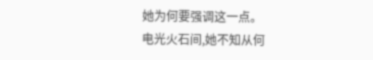她为何要强调这一点。
电光火石间,她不知从何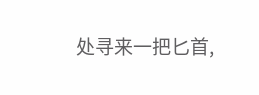处寻来一把匕首,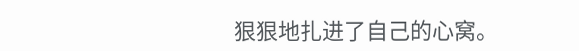狠狠地扎进了自己的心窝。